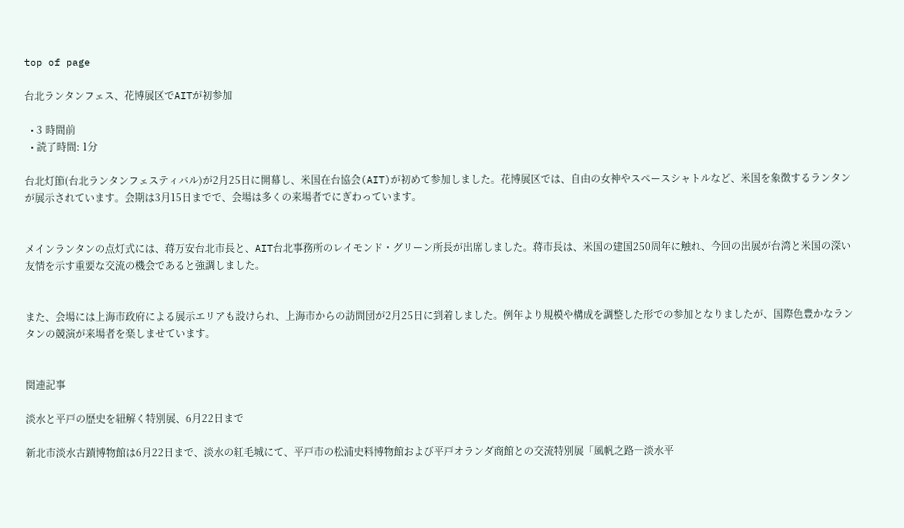top of page

台北ランタンフェス、花博展区でAITが初参加

  • 3 時間前
  • 読了時間: 1分

台北灯節(台北ランタンフェスティバル)が2月25日に開幕し、米国在台協会(AIT)が初めて参加しました。花博展区では、自由の女神やスペースシャトルなど、米国を象徴するランタンが展示されています。会期は3月15日までで、会場は多くの来場者でにぎわっています。


メインランタンの点灯式には、蒋万安台北市長と、AIT台北事務所のレイモンド・グリーン所長が出席しました。蒋市長は、米国の建国250周年に触れ、今回の出展が台湾と米国の深い友情を示す重要な交流の機会であると強調しました。


また、会場には上海市政府による展示エリアも設けられ、上海市からの訪問団が2月25日に到着しました。例年より規模や構成を調整した形での参加となりましたが、国際色豊かなランタンの競演が来場者を楽しませています。


関連記事

淡水と平戸の歴史を紐解く特別展、6月22日まで

新北市淡水古蹟博物館は6月22日まで、淡水の紅毛城にて、平戸市の松浦史料博物館および平戸オランダ商館との交流特別展「風帆之路―淡水平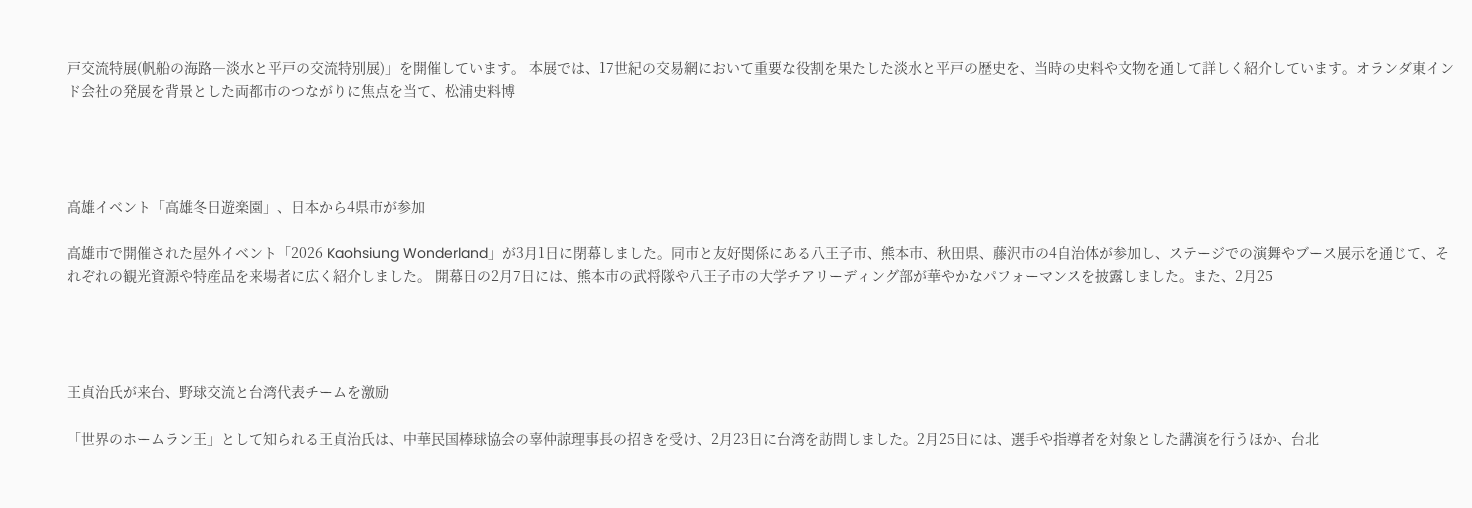戸交流特展(帆船の海路―淡水と平戸の交流特別展)」を開催しています。 本展では、17世紀の交易網において重要な役割を果たした淡水と平戸の歴史を、当時の史料や文物を通して詳しく紹介しています。オランダ東インド会社の発展を背景とした両都市のつながりに焦点を当て、松浦史料博




高雄イベント「高雄冬日遊楽園」、日本から4県市が参加

高雄市で開催された屋外イベント「2026 Kaohsiung Wonderland」が3月1日に閉幕しました。同市と友好関係にある八王子市、熊本市、秋田県、藤沢市の4自治体が参加し、ステージでの演舞やブース展示を通じて、それぞれの観光資源や特産品を来場者に広く紹介しました。 開幕日の2月7日には、熊本市の武将隊や八王子市の大学チアリーディング部が華やかなパフォーマンスを披露しました。また、2月25




王貞治氏が来台、野球交流と台湾代表チームを激励

「世界のホームラン王」として知られる王貞治氏は、中華民国棒球協会の辜仲諒理事長の招きを受け、2月23日に台湾を訪問しました。2月25日には、選手や指導者を対象とした講演を行うほか、台北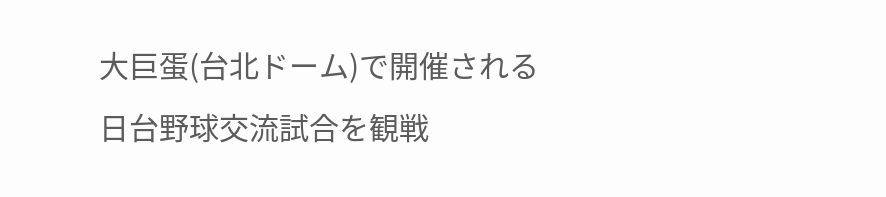大巨蛋(台北ドーム)で開催される日台野球交流試合を観戦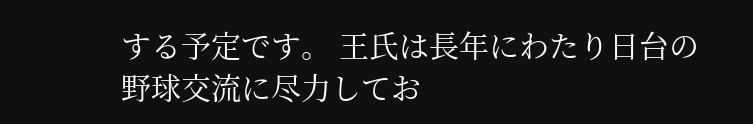する予定です。 王氏は長年にわたり日台の野球交流に尽力してお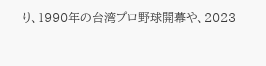り、1990年の台湾プロ野球開幕や、2023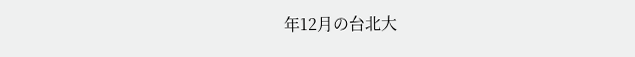年12月の台北大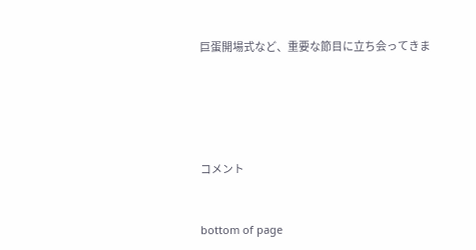巨蛋開場式など、重要な節目に立ち会ってきま





コメント


bottom of page